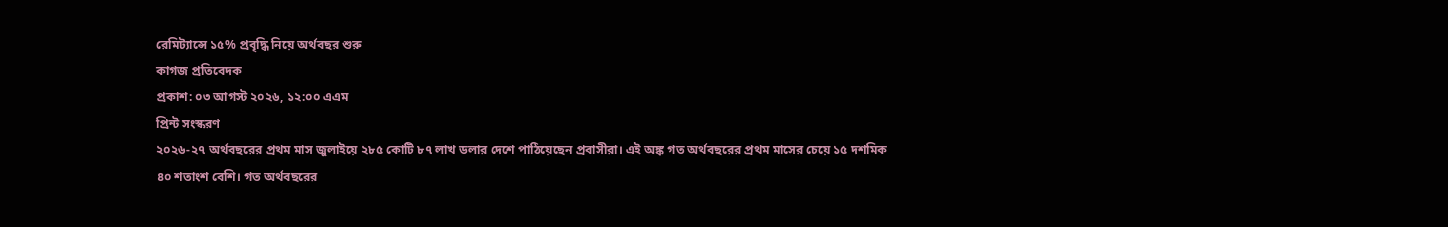রেমিট্যান্সে ১৫% প্রবৃদ্ধি নিয়ে অর্থবছর শুরু
কাগজ প্রতিবেদক
প্রকাশ: ০৩ আগস্ট ২০২৬, ১২:০০ এএম
প্রিন্ট সংস্করণ
২০২৬-২৭ অর্থবছরের প্রথম মাস জুলাইয়ে ২৮৫ কোটি ৮৭ লাখ ডলার দেশে পাঠিয়েছেন প্রবাসীরা। এই অঙ্ক গত অর্থবছরের প্রথম মাসের চেয়ে ১৫ দশমিক ৪০ শতাংশ বেশি। গত অর্থবছরের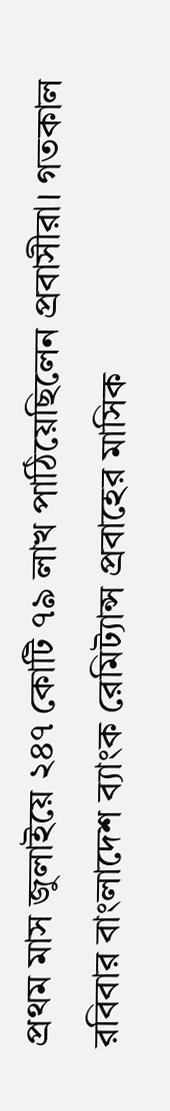প্রথম মাস জুলাইয়ে ২৪৭ কোটি ৭৯ লাখ পাঠিয়েছিলেন প্রবাসীরা। গতকাল রবিবার বাংলাদেশ ব্যাংক রেমিট্যান্স প্রবাহের মাসিক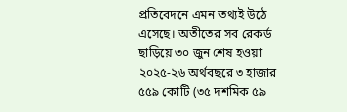প্রতিবেদনে এমন তথ্যই উঠে এসেছে। অতীতের সব রেকর্ড ছাড়িয়ে ৩০ জুন শেষ হওয়া ২০২৫-২৬ অর্থবছরে ৩ হাজার ৫৫৯ কোটি (৩৫ দশমিক ৫৯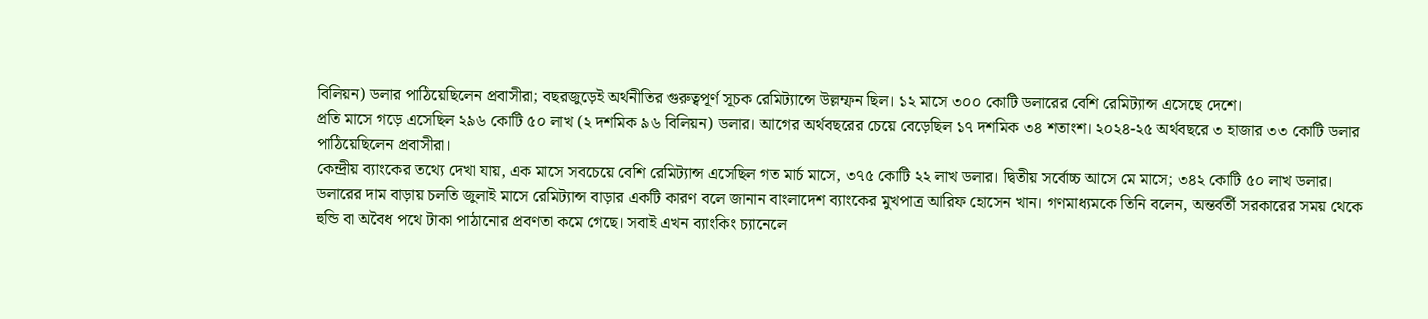বিলিয়ন) ডলার পাঠিয়েছিলেন প্রবাসীরা; বছরজুড়েই অর্থনীতির গুরুত্বপূর্ণ সূচক রেমিট্যান্সে উল্লম্ফন ছিল। ১২ মাসে ৩০০ কোটি ডলারের বেশি রেমিট্যান্স এসেছে দেশে।
প্রতি মাসে গড়ে এসেছিল ২৯৬ কোটি ৫০ লাখ (২ দশমিক ৯৬ বিলিয়ন) ডলার। আগের অর্থবছরের চেয়ে বেড়েছিল ১৭ দশমিক ৩৪ শতাংশ। ২০২৪-২৫ অর্থবছরে ৩ হাজার ৩৩ কোটি ডলার পাঠিয়েছিলেন প্রবাসীরা।
কেন্দ্রীয় ব্যাংকের তথ্যে দেখা যায়, এক মাসে সবচেয়ে বেশি রেমিট্যান্স এসেছিল গত মার্চ মাসে, ৩৭৫ কোটি ২২ লাখ ডলার। দ্বিতীয় সর্বোচ্চ আসে মে মাসে; ৩৪২ কোটি ৫০ লাখ ডলার। ডলারের দাম বাড়ায় চলতি জুলাই মাসে রেমিট্যান্স বাড়ার একটি কারণ বলে জানান বাংলাদেশ ব্যাংকের মুখপাত্র আরিফ হোসেন খান। গণমাধ্যমকে তিনি বলেন, অন্তর্বর্তী সরকারের সময় থেকে হুন্ডি বা অবৈধ পথে টাকা পাঠানোর প্রবণতা কমে গেছে। সবাই এখন ব্যাংকিং চ্যানেলে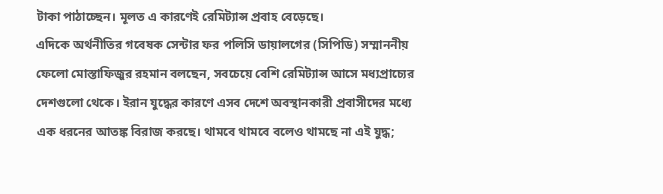টাকা পাঠাচ্ছেন। মূলত এ কারণেই রেমিট্যান্স প্রবাহ বেড়েছে।
এদিকে অর্থনীতির গবেষক সেন্টার ফর পলিসি ডায়ালগের (সিপিডি) সম্মাননীয় ফেলো মোস্তাফিজুর রহমান বলছেন, সবচেয়ে বেশি রেমিট্যান্স আসে মধ্যপ্রাচ্যের দেশগুলো থেকে। ইরান যুদ্ধের কারণে এসব দেশে অবস্থানকারী প্রবাসীদের মধ্যে এক ধরনের আতঙ্ক বিরাজ করছে। থামবে থামবে বলেও থামছে না এই যুদ্ধ;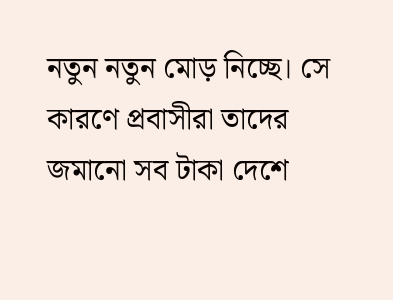নতুন নতুন মোড় নিচ্ছে। সে কারণে প্রবাসীরা তাদের জমানো সব টাকা দেশে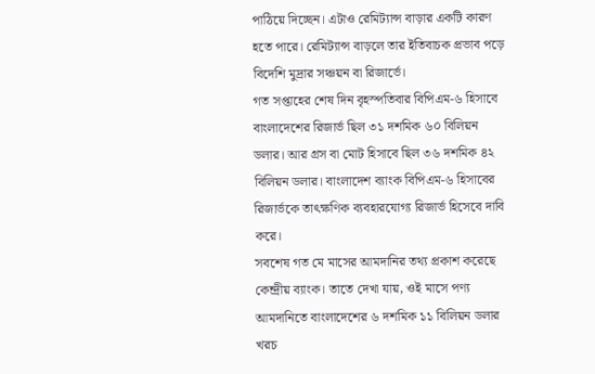পাঠিয়ে দিচ্ছেন। এটাও রেমিট্যান্স বাড়ার একটি কারণ হতে পারে। রেমিট্যান্স বাড়লে তার ইতিবাচক প্রভাব পড়ে বিদেশি মুদ্রার সঞ্চয়ন বা রিজার্ভে।
গত সপ্তাহের শেষ দিন বৃহস্পতিবার বিপিএম-৬ হিসাবে বাংলাদেশের রিজার্ভ ছিল ৩১ দশমিক ৬০ বিলিয়ন ডলার। আর গ্রস বা মোট হিসাবে ছিল ৩৬ দশমিক ৪২ বিলিয়ন ডলার। বাংলাদেশ ব্যাংক বিপিএম-৬ হিসাবের রিজার্ভকে তাৎক্ষণিক ব্যবহারযোগ্য রিজার্ভ হিসেবে দাবি করে।
সবশেষ গত মে মাসের আমদানির তথ্য প্রকাশ করেছে কেন্দ্রীয় ব্যাংক। তাতে দেখা যায়, ওই মাসে পণ্য আমদানিতে বাংলাদেশের ৬ দশমিক ১১ বিলিয়ন ডলার খরচ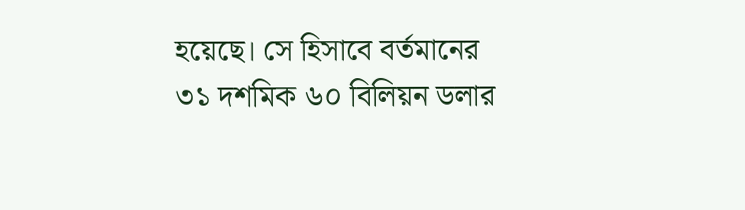হয়েছে। সে হিসাবে বর্তমানের ৩১ দশমিক ৬০ বিলিয়ন ডলার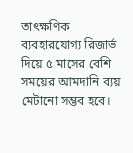তাৎক্ষণিক ব্যবহারযোগ্য রিজার্ভ দিয়ে ৫ মাসের বেশি সময়ের আমদানি ব্যয় মেটানো সম্ভব হবে।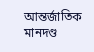আন্তর্জাতিক মানদণ্ড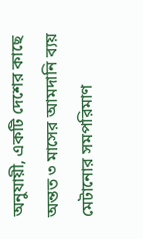অনুযায়ী, একটি দেশের কাছে অন্তত ৩ মাসের আমদানি ব্যয় মেটানোর সমপরিমাণ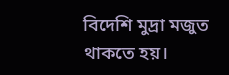বিদেশি মুদ্রা মজুত থাকতে হয়।